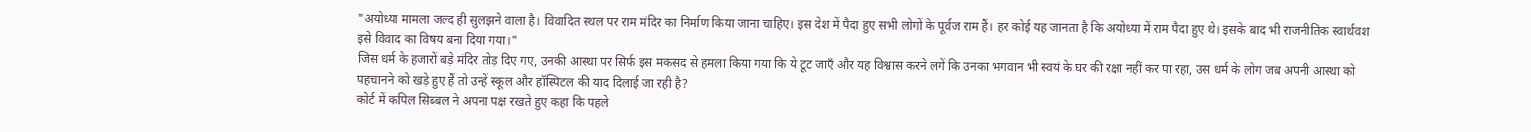"अयोध्या मामला जल्द ही सुलझने वाला है। विवादित स्थल पर राम मंदिर का निर्माण किया जाना चाहिए। इस देश में पैदा हुए सभी लोगों के पूर्वज राम हैं। हर कोई यह जानता है कि अयोध्या में राम पैदा हुए थे। इसके बाद भी राजनीतिक स्वार्थवश इसे विवाद का विषय बना दिया गया।"
जिस धर्म के हजारों बड़े मंदिर तोड़ दिए गए, उनकी आस्था पर सिर्फ इस मकसद से हमला किया गया कि ये टूट जाएँ और यह विश्वास करने लगें कि उनका भगवान भी स्वयं के घर की रक्षा नहीं कर पा रहा, उस धर्म के लोग जब अपनी आस्था को पहचानने को खड़े हुए हैं तो उन्हें स्कूल और हॉस्पिटल की याद दिलाई जा रही है?
कोर्ट में कपिल सिब्बल ने अपना पक्ष रखते हुए कहा कि पहले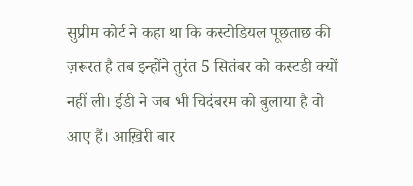सुप्रीम कोर्ट ने कहा था कि कस्टोडियल पूछताछ की ज़रूरत है तब इन्होंने तुरंत 5 सितंबर को कस्टडी क्यों नहीं ली। ईडी ने जब भी चिदंबरम को बुलाया है वो आए हैं। आख़िरी बार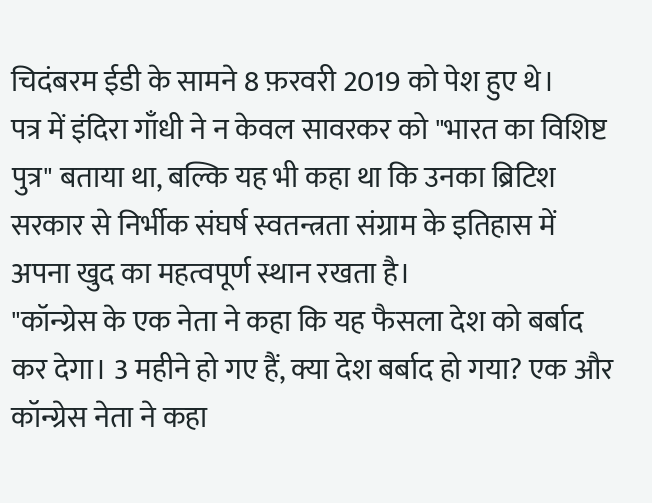चिदंबरम ईडी के सामने 8 फ़रवरी 2019 को पेश हुए थे।
पत्र में इंदिरा गाँधी ने न केवल सावरकर को "भारत का विशिष्ट पुत्र" बताया था, बल्कि यह भी कहा था कि उनका ब्रिटिश सरकार से निर्भीक संघर्ष स्वतन्त्रता संग्राम के इतिहास में अपना खुद का महत्वपूर्ण स्थान रखता है।
"कॉन्ग्रेस के एक नेता ने कहा कि यह फैसला देश को बर्बाद कर देगा। 3 महीने हो गए हैं, क्या देश बर्बाद हो गया? एक और कॉन्ग्रेस नेता ने कहा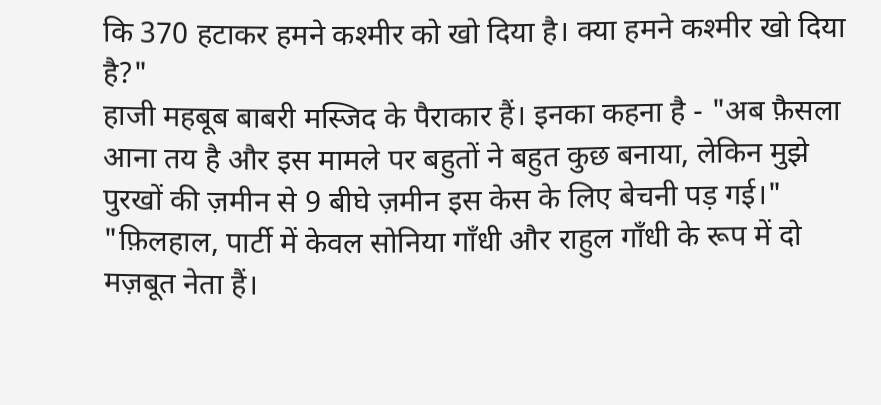कि 370 हटाकर हमने कश्मीर को खो दिया है। क्या हमने कश्मीर खो दिया है?"
हाजी महबूब बाबरी मस्जिद के पैराकार हैं। इनका कहना है - "अब फ़ैसला आना तय है और इस मामले पर बहुतों ने बहुत कुछ बनाया, लेकिन मुझे पुरखों की ज़मीन से 9 बीघे ज़मीन इस केस के लिए बेचनी पड़ गई।"
"फ़िलहाल, पार्टी में केवल सोनिया गाँधी और राहुल गाँधी के रूप में दो मज़बूत नेता हैं।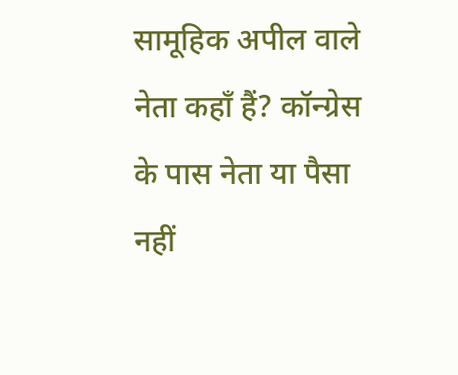सामूहिक अपील वाले नेता कहाँ हैं? कॉन्ग्रेस के पास नेता या पैसा नहीं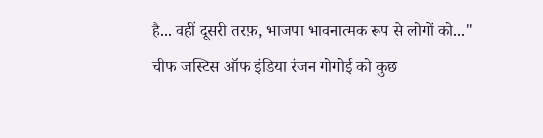है... वहीं दूसरी तरफ़, भाजपा भावनात्मक रूप से लोगों को..."
चीफ जस्टिस ऑफ इंडिया रंजन गोगोई को कुछ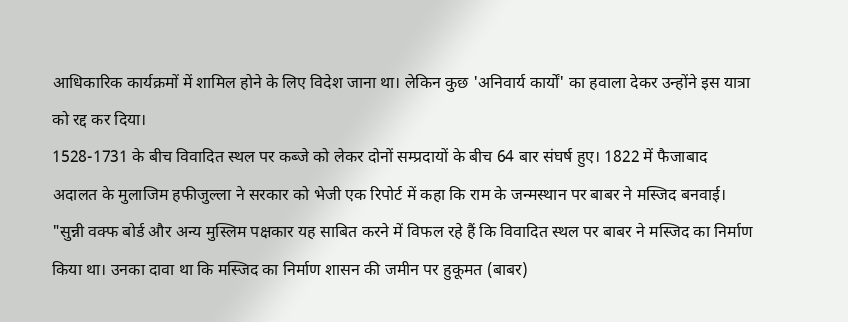आधिकारिक कार्यक्रमों में शामिल होने के लिए विदेश जाना था। लेकिन कुछ 'अनिवार्य कार्यों' का हवाला देकर उन्होंने इस यात्रा को रद्द कर दिया।
1528-1731 के बीच विवादित स्थल पर कब्जे को लेकर दोनों सम्प्रदायों के बीच 64 बार संघर्ष हुए। 1822 में फैजाबाद अदालत के मुलाजिम हफीजुल्ला ने सरकार को भेजी एक रिपोर्ट में कहा कि राम के जन्मस्थान पर बाबर ने मस्जिद बनवाई।
"सुन्नी वक्फ बोर्ड और अन्य मुस्लिम पक्षकार यह साबित करने में विफल रहे हैं कि विवादित स्थल पर बाबर ने मस्जिद का निर्माण किया था। उनका दावा था कि मस्जिद का निर्माण शासन की जमीन पर हुकूमत (बाबर)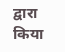द्वारा किया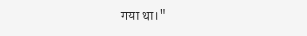गया था।"